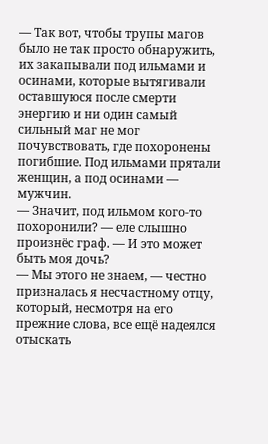— Так вот, чтобы трупы магов было не так просто обнаружить, их закапывали под ильмами и осинами, которые вытягивали оставшуюся после смерти энергию и ни один самый сильный маг не мог почувствовать, где похоронены погибшие. Под ильмами прятали женщин, а под осинами — мужчин.
— Значит, под ильмом кого-то похоронили? — еле слышно произнёс граф. — И это может быть моя дочь?
— Мы этого не знаем, — честно призналась я несчастному отцу, который, несмотря на его прежние слова, все ещё надеялся отыскать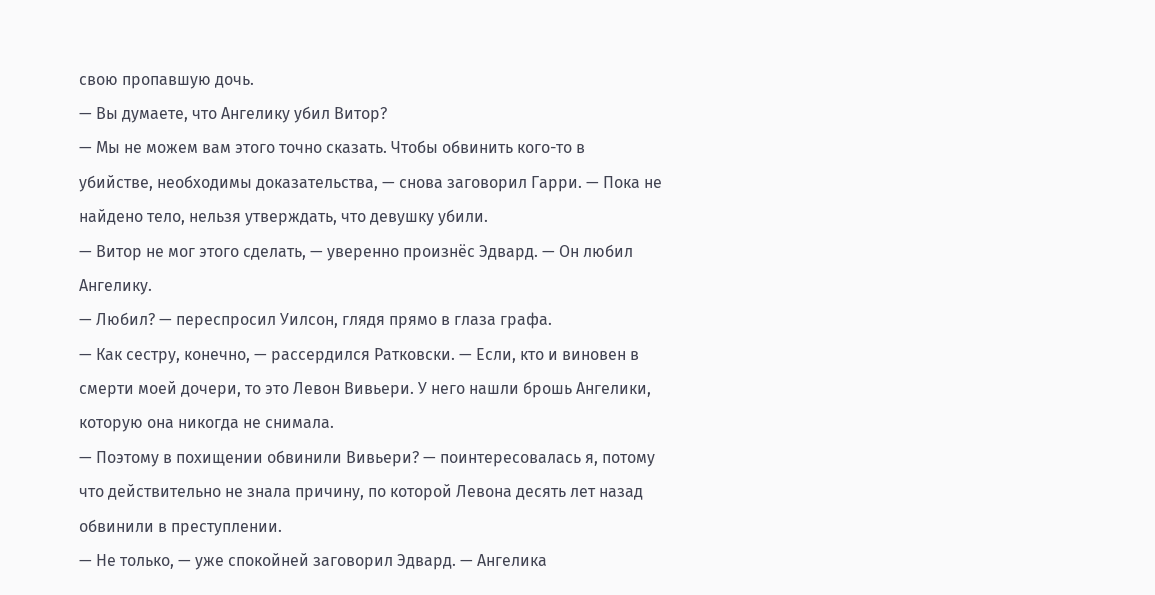свою пропавшую дочь.
— Вы думаете, что Ангелику убил Витор?
— Мы не можем вам этого точно сказать. Чтобы обвинить кого-то в убийстве, необходимы доказательства, — снова заговорил Гарри. — Пока не найдено тело, нельзя утверждать, что девушку убили.
— Витор не мог этого сделать, — уверенно произнёс Эдвард. — Он любил Ангелику.
— Любил? — переспросил Уилсон, глядя прямо в глаза графа.
— Как сестру, конечно, — рассердился Ратковски. — Если, кто и виновен в смерти моей дочери, то это Левон Вивьери. У него нашли брошь Ангелики, которую она никогда не снимала.
— Поэтому в похищении обвинили Вивьери? — поинтересовалась я, потому что действительно не знала причину, по которой Левона десять лет назад обвинили в преступлении.
— Не только, — уже спокойней заговорил Эдвард. — Ангелика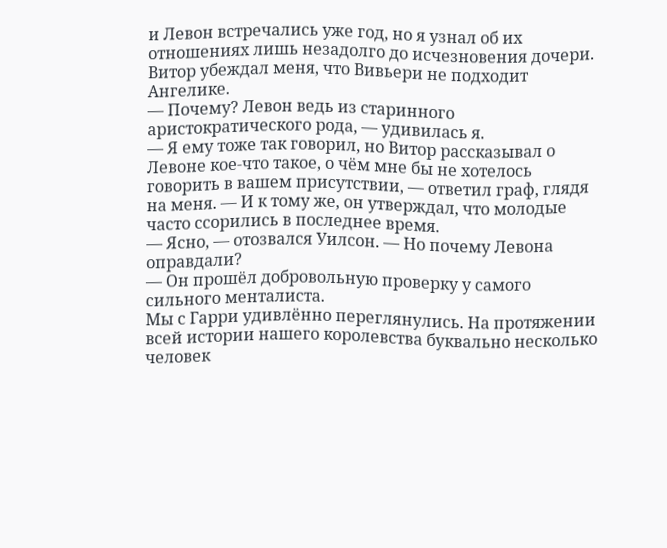и Левон встречались уже год, но я узнал об их отношениях лишь незадолго до исчезновения дочери. Витор убеждал меня, что Вивьери не подходит Ангелике.
— Почему? Левон ведь из старинного аристократического рода, — удивилась я.
— Я ему тоже так говорил, но Витор рассказывал о Левоне кое-что такое, о чём мне бы не хотелось говорить в вашем присутствии, — ответил граф, глядя на меня. — И к тому же, он утверждал, что молодые часто ссорились в последнее время.
— Ясно, — отозвался Уилсон. — Но почему Левона оправдали?
— Он прошёл добровольную проверку у самого сильного менталиста.
Мы с Гарри удивлённо переглянулись. На протяжении всей истории нашего королевства буквально несколько человек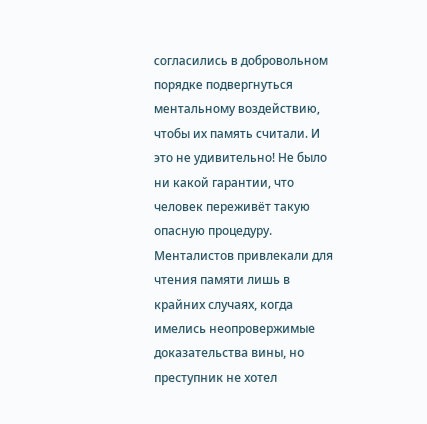согласились в добровольном порядке подвергнуться ментальному воздействию, чтобы их память считали. И это не удивительно! Не было ни какой гарантии, что человек переживёт такую опасную процедуру. Менталистов привлекали для чтения памяти лишь в крайних случаях, когда имелись неопровержимые доказательства вины, но преступник не хотел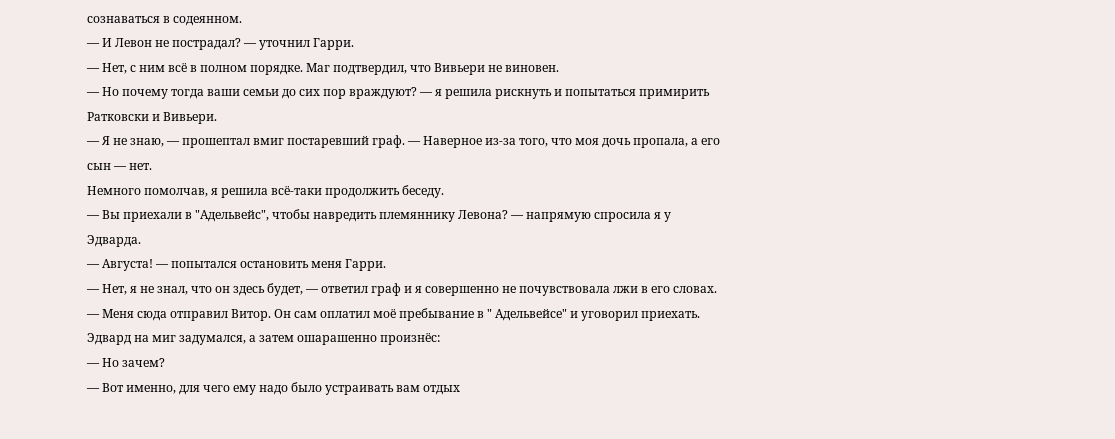сознаваться в содеянном.
— И Левон не пострадал? — уточнил Гарри.
— Нет, с ним всё в полном порядке. Маг подтвердил, что Вивьери не виновен.
— Но почему тогда ваши семьи до сих пор враждуют? — я решила рискнуть и попытаться примирить Ратковски и Вивьери.
— Я не знаю, — прошептал вмиг постаревший граф. — Наверное из-за того, что моя дочь пропала, а его сын — нет.
Немного помолчав, я решила всё-таки продолжить беседу.
— Вы приехали в "Адельвейс", чтобы навредить племяннику Левона? — напрямую спросила я у Эдварда.
— Августа! — попытался остановить меня Гарри.
— Нет, я не знал, что он здесь будет, — ответил граф и я совершенно не почувствовала лжи в его словах. — Меня сюда отправил Витор. Он сам оплатил моё пребывание в " Адельвейсе" и уговорил приехать.
Эдвард на миг задумался, а затем ошарашенно произнёс:
— Но зачем?
— Вот именно, для чего ему надо было устраивать вам отдых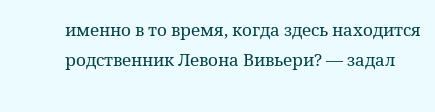именно в то время, когда здесь находится родственник Левона Вивьери? — задал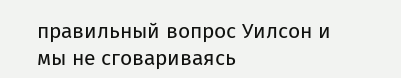правильный вопрос Уилсон и мы не сговариваясь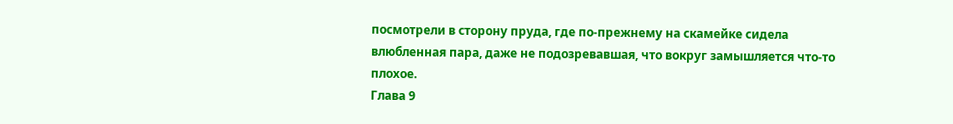посмотрели в сторону пруда, где по-прежнему на скамейке сидела влюбленная пара, даже не подозревавшая, что вокруг замышляется что-то плохое.
Глава 9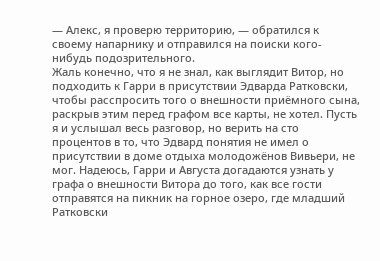— Алекс, я проверю территорию, — обратился к своему напарнику и отправился на поиски кого-нибудь подозрительного.
Жаль конечно, что я не знал, как выглядит Витор, но подходить к Гарри в присутствии Эдварда Ратковски, чтобы расспросить того о внешности приёмного сына, раскрыв этим перед графом все карты, не хотел. Пусть я и услышал весь разговор, но верить на сто процентов в то, что Эдвард понятия не имел о присутствии в доме отдыха молодожёнов Вивьери, не мог. Надеюсь, Гарри и Августа догадаются узнать у графа о внешности Витора до того, как все гости отправятся на пикник на горное озеро, где младший Ратковски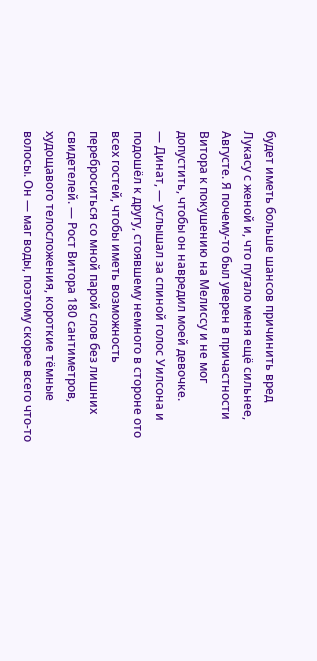будет иметь больше шансов причинить вред Лукасу с женой и, что пугало меня ещё сильнее, Августе. Я почему-то был уверен в причастности Витора к покушению на Мелиссу и не мог допустить, чтобы он навредил моей девочке.
— Динат, — услышал за спиной голос Уилсона и подошёл к другу, стоявшему немного в стороне ото всех гостей, чтобы иметь возможность переброситься со мной парой слов без лишних свидетелей. — Рост Витора 180 сантиметров, худощавого телосложения, короткие тёмные волосы. Он — маг воды, поэтому скорее всего что-то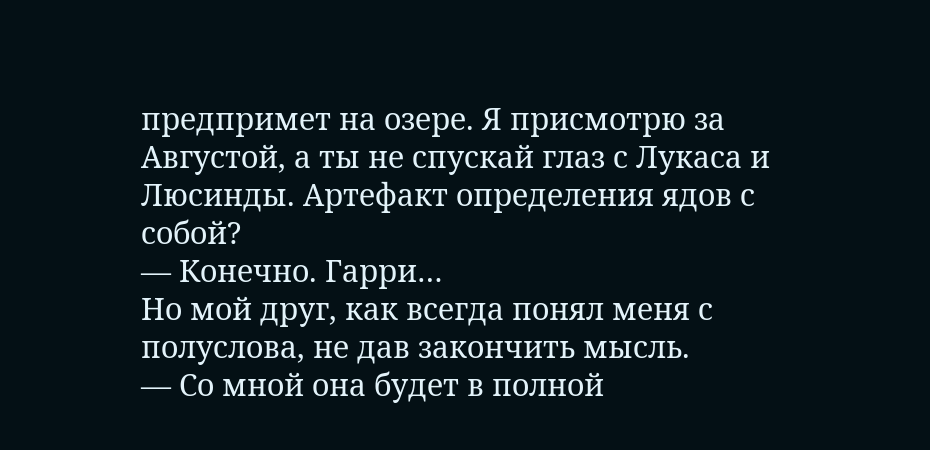предпримет на озере. Я присмотрю за Августой, а ты не спускай глаз с Лукаса и Люсинды. Артефакт определения ядов с собой?
— Конечно. Гарри…
Но мой друг, как всегда понял меня с полуслова, не дав закончить мысль.
— Со мной она будет в полной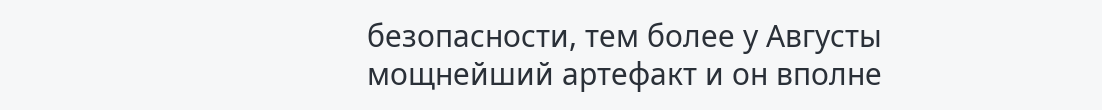безопасности, тем более у Августы мощнейший артефакт и он вполне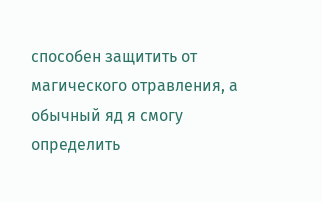способен защитить от магического отравления, а обычный яд я смогу определить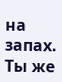на запах. Ты же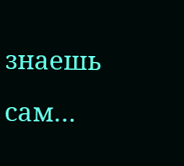знаешь сам…